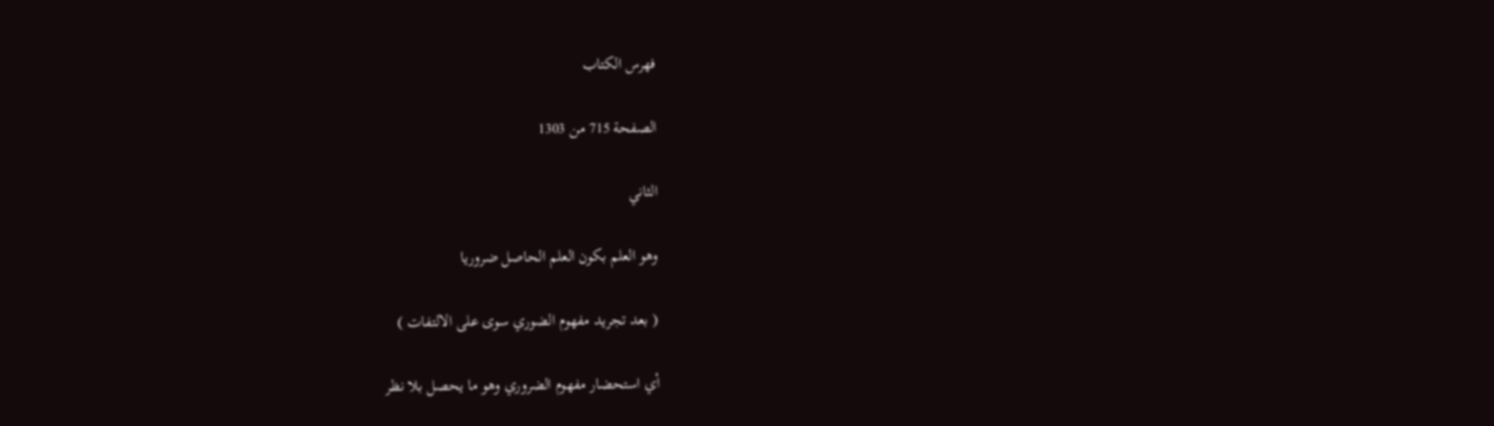فهرس الكتاب

الصفحة 715 من 1303

الثاني

وهو العلم بكون العلم الحاصل ضروريا

( بعد تجريد مفهوم الضوري سوى على الالتفات )

أي استحضار مفهوم الضروري وهو ما يحصل بلا نظر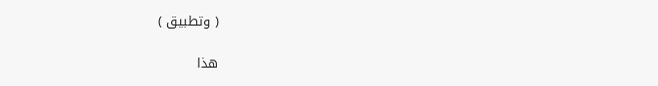( وتطبيق )

هذا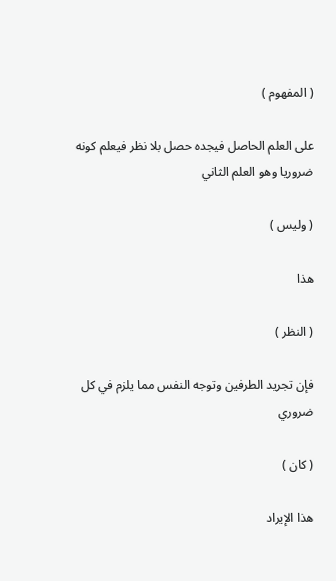( المفهوم )

على العلم الحاصل فيجده حصل بلا نظر فيعلم كونه ضروريا وهو العلم الثاني

( وليس )

هذا

( النظر )

فإن تجريد الطرفين وتوجه النفس مما يلزم في كل ضروري

( كان )

هذا الإيراد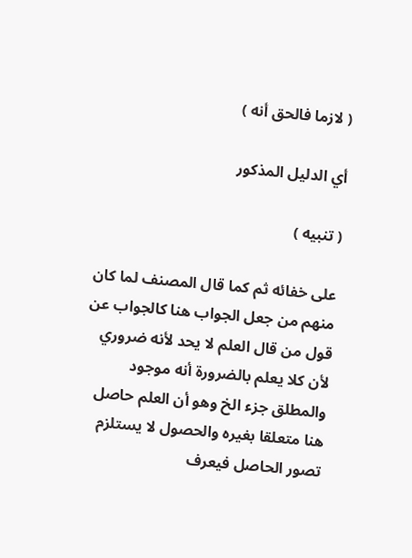( لازما فالحق أنه )

أي الدليل المذكور

( تنبيه )

على خفائه ثم كما قال المصنف لما كان منهم من جعل الجواب هنا كالجواب عن قول من قال العلم لا يحد لأنه ضروري لأن كلا يعلم بالضرورة أنه موجود والمطلق جزء الخ وهو أن العلم حاصل هنا متعلقا بغيره والحصول لا يستلزم تصور الحاصل فيعرف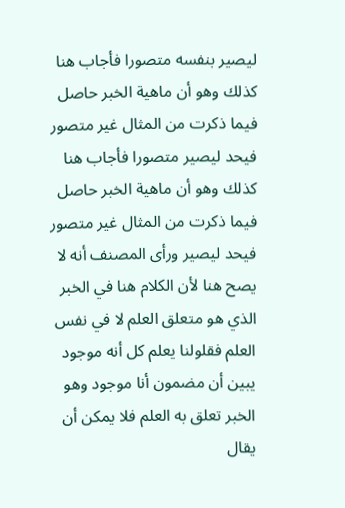ليصير بنفسه متصورا فأجاب هنا كذلك وهو أن ماهية الخبر حاصل فيما ذكرت من المثال غير متصور فيحد ليصير متصورا فأجاب هنا كذلك وهو أن ماهية الخبر حاصل فيما ذكرت من المثال غير متصور فيحد ليصير ورأى المصنف أنه لا يصح هنا لأن الكلام هنا في الخبر الذي هو متعلق العلم لا في نفس العلم فقلولنا يعلم كل أنه موجود يبين أن مضمون أنا موجود وهو الخبر تعلق به العلم فلا يمكن أن يقال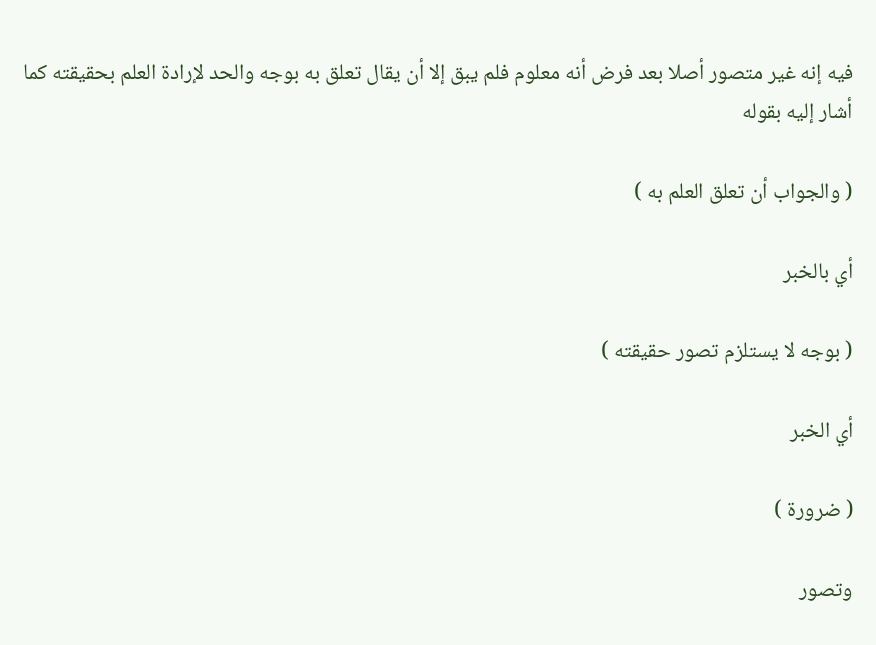فيه إنه غير متصور أصلا بعد فرض أنه معلوم فلم يبق إلا أن يقال تعلق به بوجه والحد لإرادة العلم بحقيقته كما أشار إليه بقوله

( والجواب أن تعلق العلم به )

أي بالخبر

( بوجه لا يستلزم تصور حقيقته )

أي الخبر

( ضرورة )

وتصور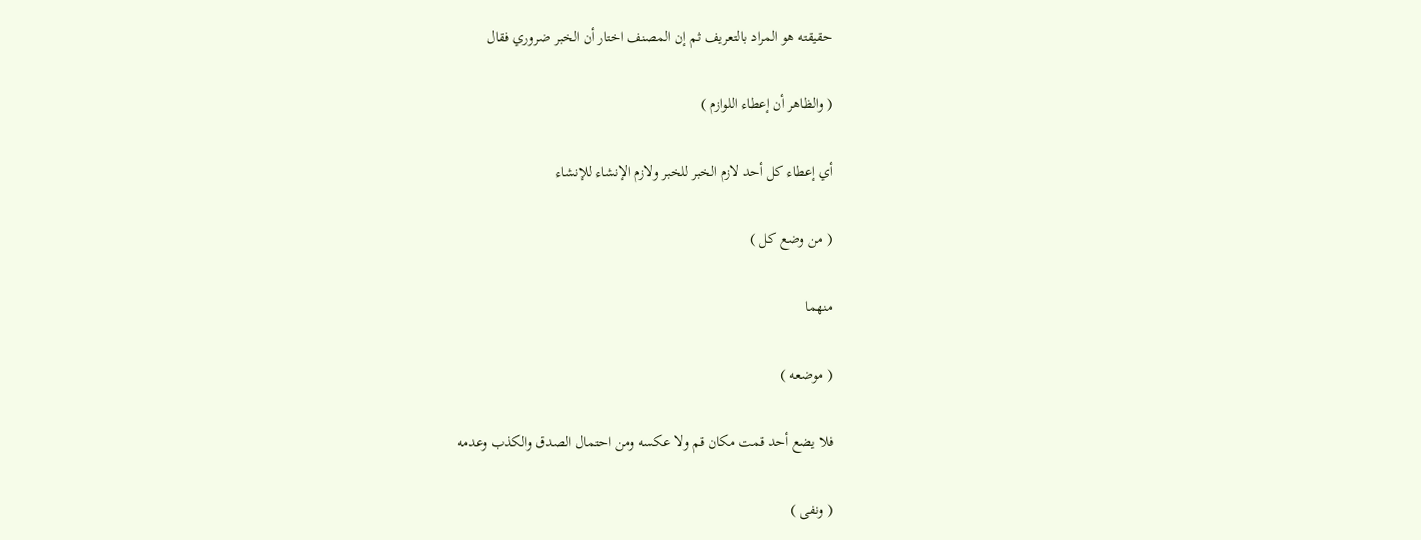حقيقته هو المراد بالتعريف ثم إن المصنف اختار أن الخبر ضروري فقال

( والظاهر أن إعطاء اللوازم )

أي إعطاء كل أحد لازم الخبر للخبر ولازم الإنشاء للإنشاء

( من وضع كل )

منهما

( موضعه )

فلا يضع أحد قمت مكان قم ولا عكسه ومن احتمال الصدق والكذب وعدمه

( ونفى )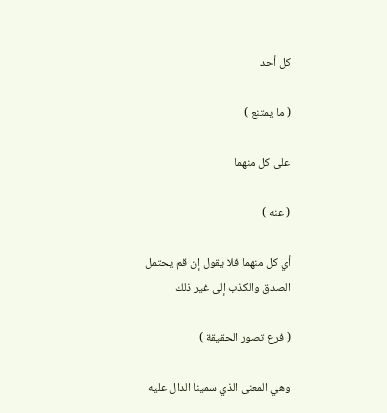كل أحد

( ما يمتنع )

على كل منهما

( عنه )

أي كل منهما فلا يقول إن قم يحتمل الصدق والكذب إلى غير ذلك

( فرع تصور الحقيقة )

وهي المعنى الذي سمينا الدال عليه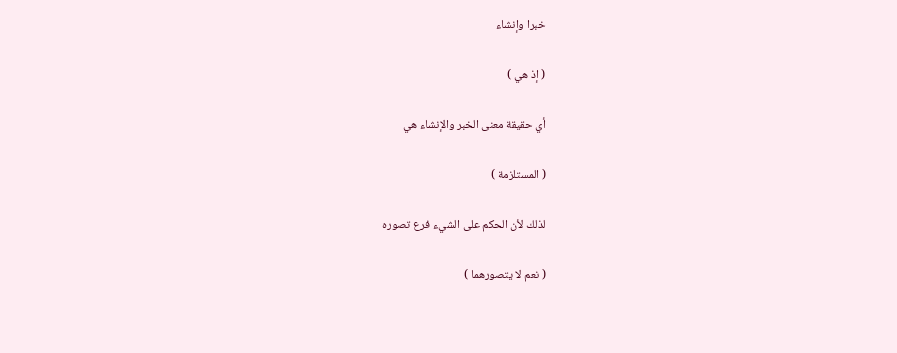خبرا وإنشاء

( إذ هي )

أي حقيقة معنى الخبر والإنشاء هي

( المستلزمة )

لذلك لأن الحكم على الشيء فرع تصوره

( نعم لا يتصورهما )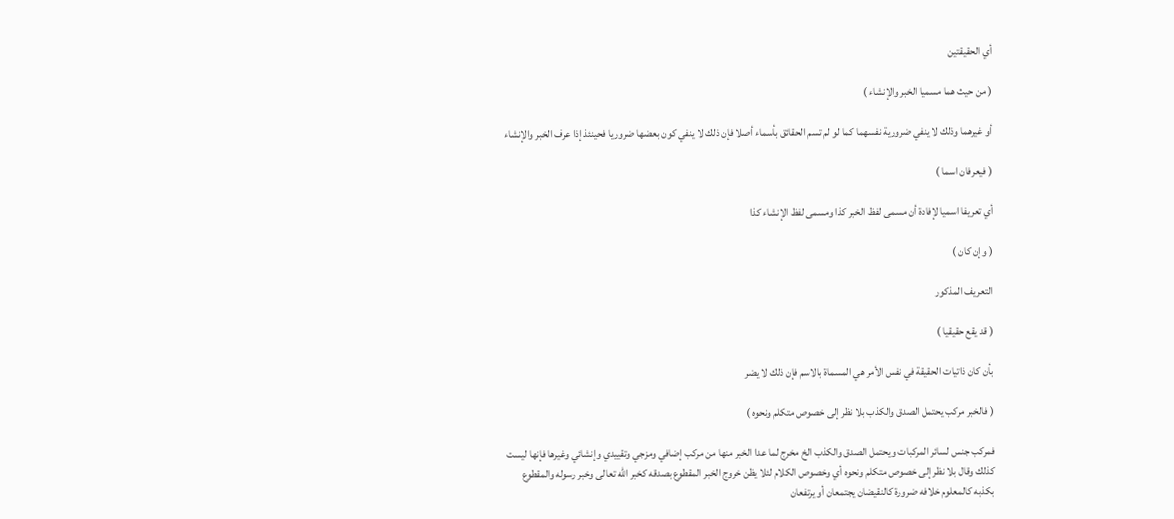أي الحقيقتين

( من حيث هما مسميا الخبر والإنشاء )

أو غيرهما وذلك لا ينفي ضرورية نفسهما كما لو لم تسم الحقائق بأسماء أصلا فإن ذلك لا ينفي كون بعضها ضروريا فحينئذ إذا عرف الخبر والإنشاء

( فيعرفان اسما )

أي تعريفا اسميا لإفادة أن مسمى لفظ الخبر كذا ومسمى لفظ الإنشاء كذا

( وإن كان )

التعريف المذكور

( قد يقع حقيقيا )

بأن كان ذاتيات الحقيقة في نفس الأمر هي المسماة بالاسم فإن ذلك لا يضر

( فالخبر مركب يحتمل الصدق والكذب بلا نظر إلى خصوص متكلم ونحوه )

فمركب جنس لسائر المركبات ويحتمل الصدق والكذب الخ مخرج لما عدا الخبر منها من مركب إضافي ومزجي وتقييدي وإنشائي وغيرها فإنها ليست كذلك وقال بلا نظر إلى خصوص متكلم ونحوه أي وخصوص الكلام لئلا يظن خروج الخبر المقطوع بصدقه كخبر الله تعالى وخبر رسوله والمقطوع بكذبه كالمعلوم خلافه ضرورة كالنقيضان يجتمعان أو يرتفعان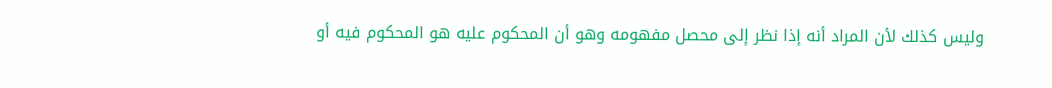وليس كذلك لأن المراد أنه إذا نظر إلى محصل مفهومه وهو أن المحكوم عليه هو المحكوم فيه أو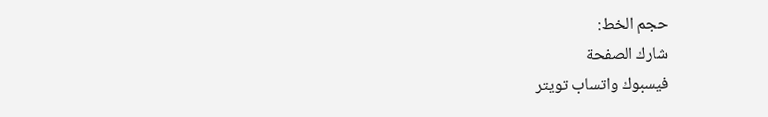حجم الخط:
شارك الصفحة
فيسبوك واتساب تويتر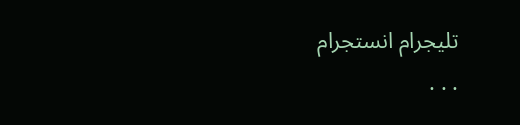تليجرام انستجرام
. . .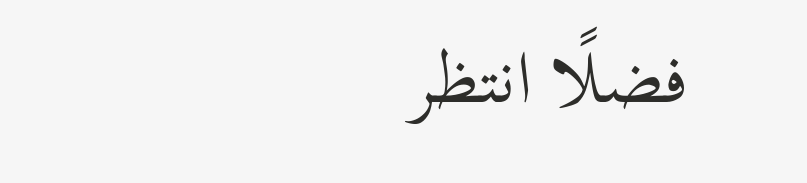فضلًا انتظر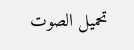تحميل الصوت